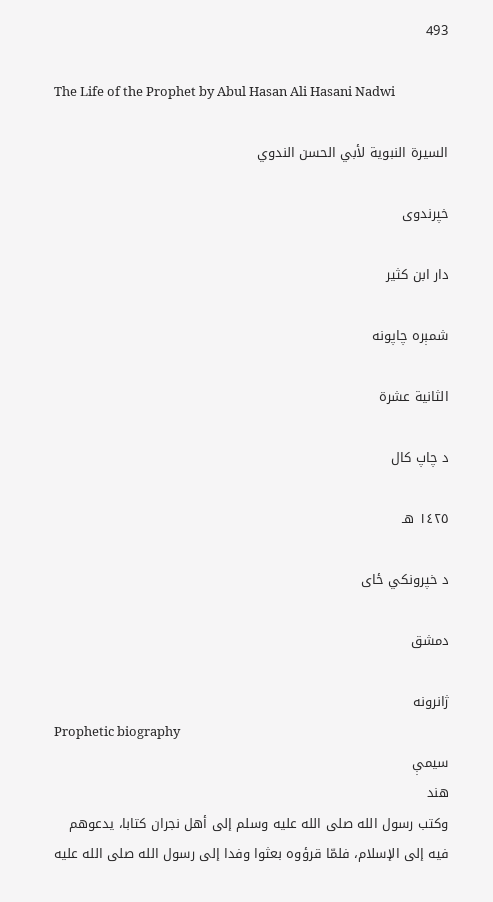493

The Life of the Prophet by Abul Hasan Ali Hasani Nadwi

السيرة النبوية لأبي الحسن الندوي

خپرندوی

دار ابن كثير

شمېره چاپونه

الثانية عشرة

د چاپ کال

١٤٢٥ هـ

د خپرونکي ځای

دمشق

ژانرونه
Prophetic biography
سیمې
هند
وكتب رسول الله صلى الله عليه وسلم إلى أهل نجران كتابا، يدعوهم فيه إلى الإسلام، فلمّا قرؤوه بعثوا وفدا إلى رسول الله صلى الله عليه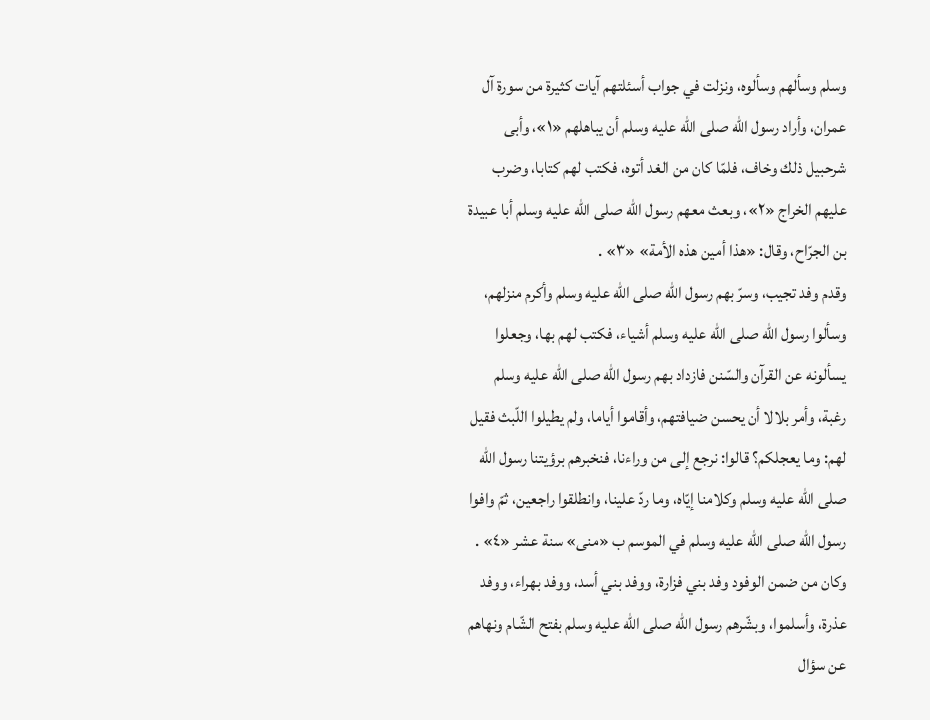وسلم وسألهم وسألوه، ونزلت في جواب أسئلتهم آيات كثيرة من سورة آل عمران، وأراد رسول الله صلى الله عليه وسلم أن يباهلهم «١»، وأبى شرحبيل ذلك وخاف، فلمّا كان من الغد أتوه، فكتب لهم كتابا، وضرب عليهم الخراج «٢»، وبعث معهم رسول الله صلى الله عليه وسلم أبا عبيدة بن الجرّاح، وقال: «هذا أمين هذه الأمة» «٣» .
وقدم وفد تجيب، وسرّ بهم رسول الله صلى الله عليه وسلم وأكرم منزلهم، وسألوا رسول الله صلى الله عليه وسلم أشياء، فكتب لهم بها، وجعلوا يسألونه عن القرآن والسّنن فازداد بهم رسول الله صلى الله عليه وسلم رغبة، وأمر بلالا أن يحسن ضيافتهم، وأقاموا أياما، ولم يطيلوا اللّبث فقيل لهم: وما يعجلكم؟ قالوا: نرجع إلى من وراءنا، فنخبرهم برؤيتنا رسول الله صلى الله عليه وسلم وكلامنا إيّاه، وما ردّ علينا، وانطلقوا راجعين، ثمّ وافوا رسول الله صلى الله عليه وسلم في الموسم ب «منى» سنة عشر «٤» .
وكان من ضمن الوفود وفد بني فزارة، ووفد بني أسد، ووفد بهراء، ووفد عذرة، وأسلموا، وبشّرهم رسول الله صلى الله عليه وسلم بفتح الشّام ونهاهم عن سؤال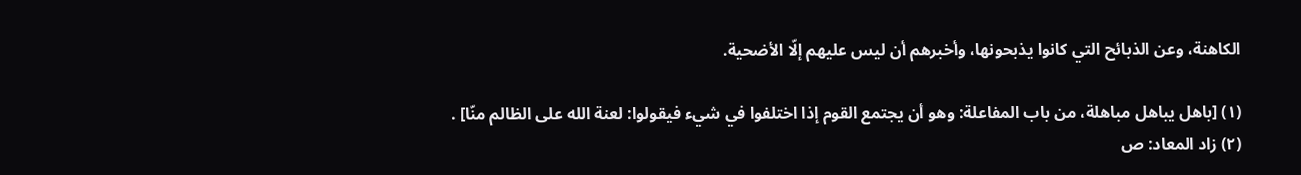الكاهنة، وعن الذبائح التي كانوا يذبحونها، وأخبرهم أن ليس عليهم إلّا الأضحية.

(١) [باهل يباهل مباهلة، من باب المفاعلة: وهو أن يجتمع القوم إذا اختلفوا في شيء فيقولوا: لعنة الله على الظالم منّا] .
(٢) زاد المعاد: ص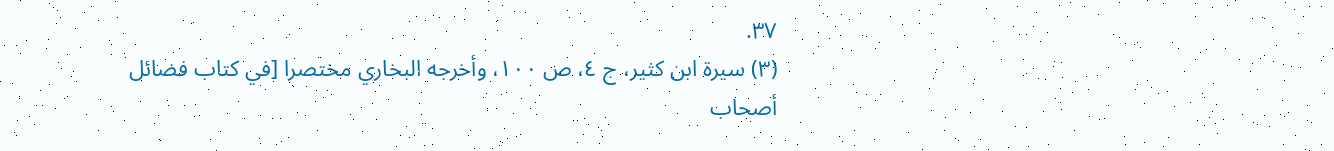٣٧.
(٣) سيرة ابن كثير، ج ٤، ص ١٠٠، وأخرجه البخاري مختصرا [في كتاب فضائل أصحاب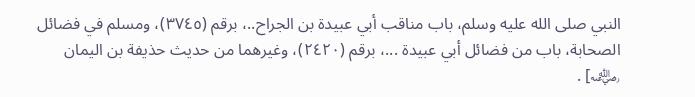النبي صلى الله عليه وسلم، باب مناقب أبي عبيدة بن الجراح..، برقم (٣٧٤٥)، ومسلم في فضائل الصحابة، باب من فضائل أبي عبيدة ...، برقم (٢٤٢٠)، وغيرهما من حديث حذيفة بن اليمان ﵁] .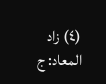(٤) زاد المعاد: ج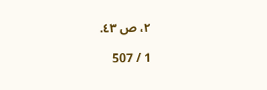٢، ص ٤٣.

1 / 507